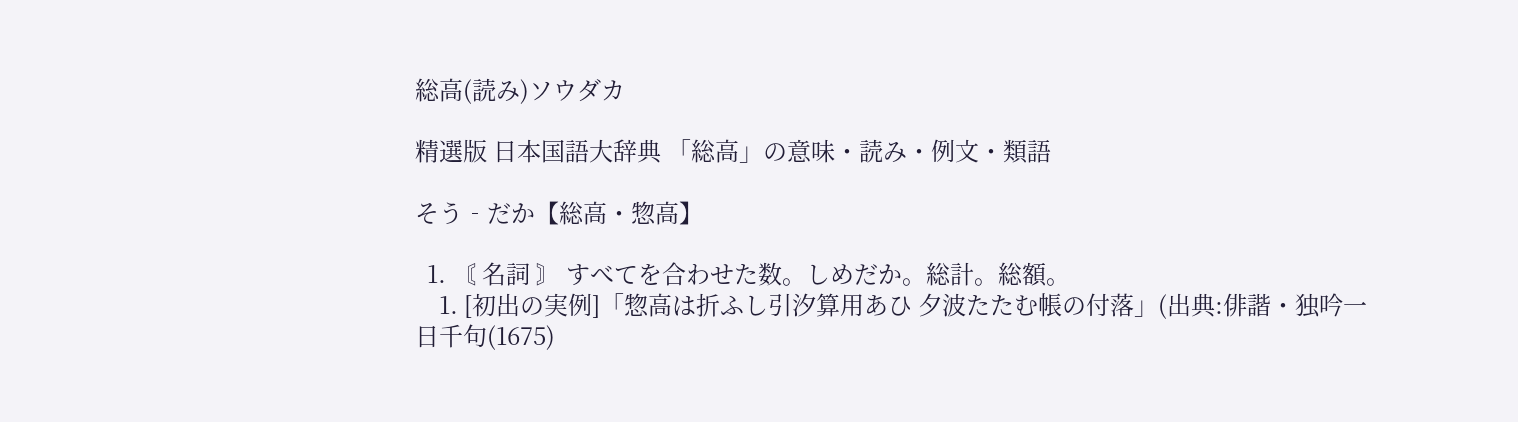総高(読み)ソウダカ

精選版 日本国語大辞典 「総高」の意味・読み・例文・類語

そう‐だか【総高・惣高】

  1. 〘 名詞 〙 すべてを合わせた数。しめだか。総計。総額。
    1. [初出の実例]「惣高は折ふし引汐算用あひ 夕波たたむ帳の付落」(出典:俳諧・独吟一日千句(1675)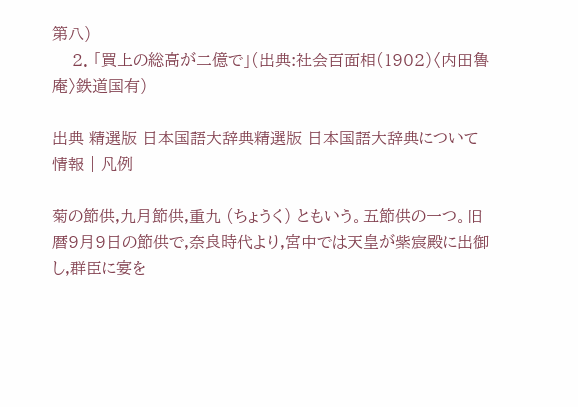第八)
    2. 「買上の総高が二億で」(出典:社会百面相(1902)〈内田魯庵〉鉄道国有)

出典 精選版 日本国語大辞典精選版 日本国語大辞典について 情報 | 凡例

菊の節供,九月節供,重九 (ちょうく) ともいう。五節供の一つ。旧暦9月9日の節供で,奈良時代より,宮中では天皇が紫宸殿に出御し,群臣に宴を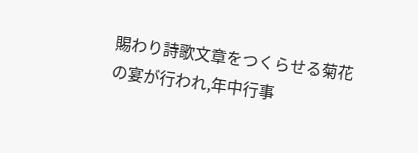賜わり詩歌文章をつくらせる菊花の宴が行われ,年中行事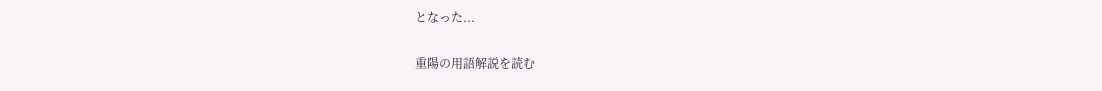となった...

重陽の用語解説を読む